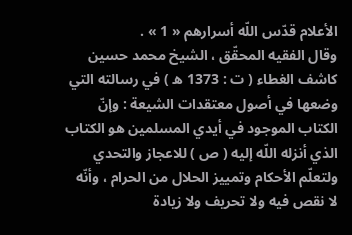الأعلام قدّس اللّه أسرارهم « 1 » .
وقال الفقيه المحقّق ، الشيخ محمد حسين كاشف الغطاء ( ت : 1373 ه ) في رسالته التي وضعها في أصول معتقدات الشيعة : وإنّ الكتاب الموجود في أيدي المسلمين هو الكتاب الذي أنزله اللّه إليه ( ص ) للاعجاز والتحدي ولتعلّم الأحكام وتمييز الحلال من الحرام ، وأنّه لا نقص فيه ولا تحريف ولا زيادة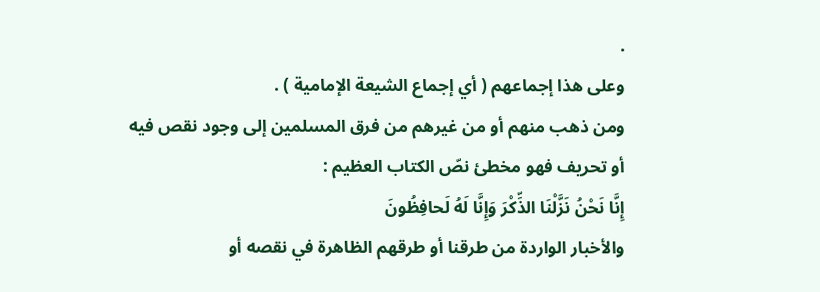.
وعلى هذا إجماعهم ( أي إجماع الشيعة الإمامية ) .
ومن ذهب منهم أو من غيرهم من فرق المسلمين إلى وجود نقص فيه أو تحريف فهو مخطئ نصّ الكتاب العظيم :
إِنَّا نَحْنُ نَزَّلْنَا الذِّكْرَ وَإِنَّا لَهُ لَحافِظُونَ
والأخبار الواردة من طرقنا أو طرقهم الظاهرة في نقصه أو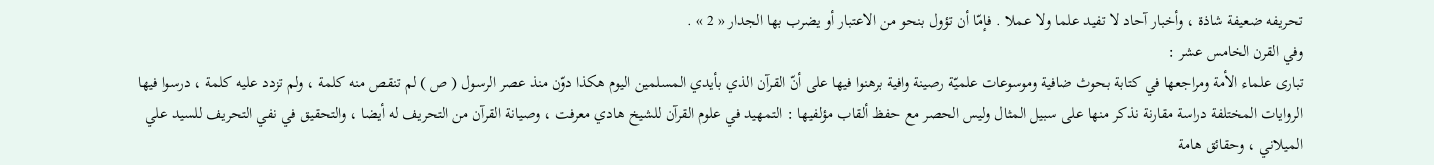تحريفه ضعيفة شاذة ، وأخبار آحاد لا تفيد علما ولا عملا . فإمّا أن تؤول بنحو من الاعتبار أو يضرب بها الجدار « 2 » .
وفي القرن الخامس عشر :
تبارى علماء الأمة ومراجعها في كتابة بحوث ضافية وموسوعات علميّة رصينة وافية برهنوا فيها على أنّ القرآن الذي بأيدي المسلمين اليوم هكذا دوّن منذ عصر الرسول ( ص ) لم تنقص منه كلمة ، ولم تزدد عليه كلمة ، درسوا فيها الروايات المختلفة دراسة مقارنة نذكر منها على سبيل المثال وليس الحصر مع حفظ ألقاب مؤلفيها : التمهيد في علوم القرآن للشيخ هادي معرفت ، وصيانة القرآن من التحريف له أيضا ، والتحقيق في نفي التحريف للسيد علي الميلاني ، وحقائق هامة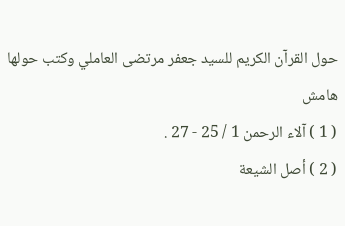حول القرآن الكريم للسيد جعفر مرتضى العاملي وكتب حولها
هامش
( 1 ) آلاء الرحمن 1 / 25 - 27 .
( 2 ) أصل الشيعة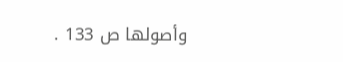وأصولها ص 133 .